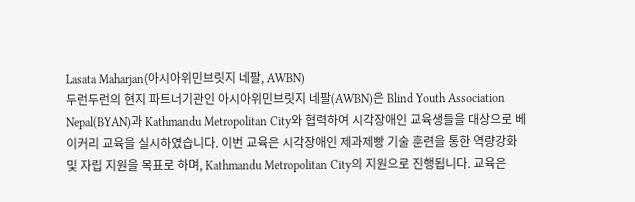Lasata Maharjan(아시아위민브릿지 네팔, AWBN)
두런두런의 현지 파트너기관인 아시아위민브릿지 네팔(AWBN)은 Blind Youth Association Nepal(BYAN)과 Kathmandu Metropolitan City와 협력하여 시각장애인 교육생들을 대상으로 베이커리 교육을 실시하였습니다. 이번 교육은 시각장애인 제과제빵 기술 훈련을 통한 역량강화 및 자립 지원을 목표로 하며, Kathmandu Metropolitan City의 지원으로 진행됩니다. 교육은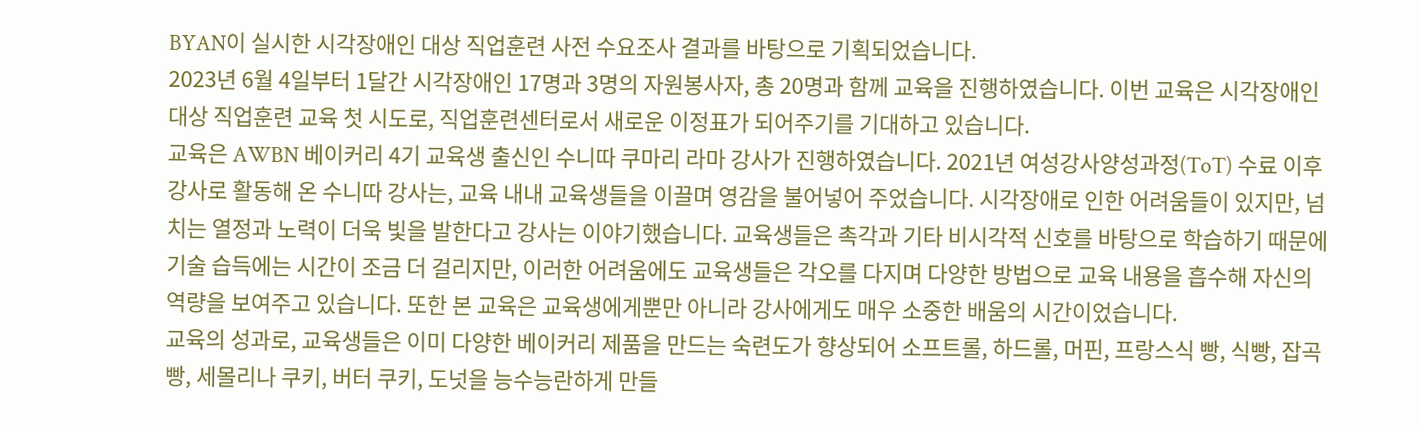BYAN이 실시한 시각장애인 대상 직업훈련 사전 수요조사 결과를 바탕으로 기획되었습니다.
2023년 6월 4일부터 1달간 시각장애인 17명과 3명의 자원봉사자, 총 20명과 함께 교육을 진행하였습니다. 이번 교육은 시각장애인 대상 직업훈련 교육 첫 시도로, 직업훈련센터로서 새로운 이정표가 되어주기를 기대하고 있습니다.
교육은 AWBN 베이커리 4기 교육생 출신인 수니따 쿠마리 라마 강사가 진행하였습니다. 2021년 여성강사양성과정(ToT) 수료 이후 강사로 활동해 온 수니따 강사는, 교육 내내 교육생들을 이끌며 영감을 불어넣어 주었습니다. 시각장애로 인한 어려움들이 있지만, 넘치는 열정과 노력이 더욱 빛을 발한다고 강사는 이야기했습니다. 교육생들은 촉각과 기타 비시각적 신호를 바탕으로 학습하기 때문에 기술 습득에는 시간이 조금 더 걸리지만, 이러한 어려움에도 교육생들은 각오를 다지며 다양한 방법으로 교육 내용을 흡수해 자신의 역량을 보여주고 있습니다. 또한 본 교육은 교육생에게뿐만 아니라 강사에게도 매우 소중한 배움의 시간이었습니다.
교육의 성과로, 교육생들은 이미 다양한 베이커리 제품을 만드는 숙련도가 향상되어 소프트롤, 하드롤, 머핀, 프랑스식 빵, 식빵, 잡곡빵, 세몰리나 쿠키, 버터 쿠키, 도넛을 능수능란하게 만들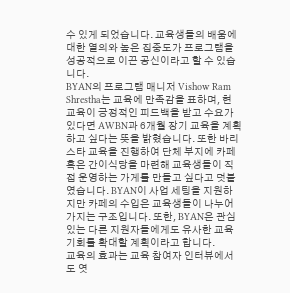수 있게 되었습니다. 교육생들의 배움에 대한 열의와 높은 집중도가 프로그램을 성공적으로 이끈 공신이라고 할 수 있습니다.
BYAN의 프로그램 매니저 Vishow Ram Shrestha는 교육에 만족감을 표하며, 현 교육이 긍정적인 피드백을 받고 수요가 있다면 AWBN과 6개월 장기 교육을 계획하고 싶다는 뜻을 밝혔습니다. 또한 바리스타 교육을 진행하여 단체 부지에 카페 혹은 간이식당을 마련해 교육생들이 직접 운영하는 가게를 만들고 싶다고 덧붙였습니다. BYAN이 사업 세팅을 지원하지만 카페의 수입은 교육생들이 나누어 가지는 구조입니다. 또한, BYAN은 관심 있는 다른 지원자들에게도 유사한 교육 기회를 확대할 계획이라고 합니다.
교육의 효과는 교육 참여자 인터뷰에서도 엿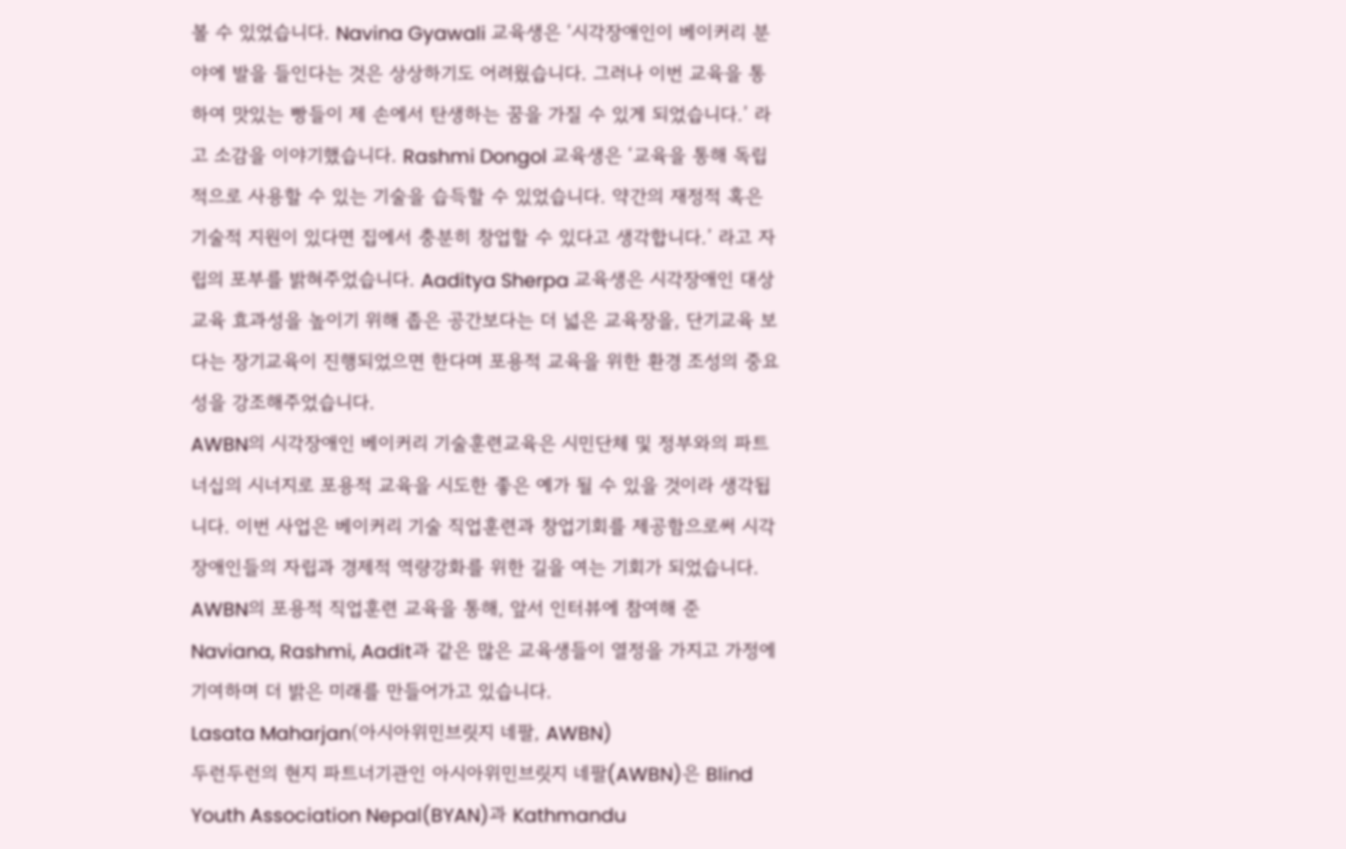볼 수 있었습니다. Navina Gyawali 교육생은 ‘시각장애인이 베이커리 분야에 발을 들인다는 것은 상상하기도 어려웠습니다. 그러나 이번 교육을 통하여 맛있는 빵들이 제 손에서 탄생하는 꿈을 가질 수 있게 되었습니다.’ 라고 소감을 이야기했습니다. Rashmi Dongol 교육생은 ‘교육을 통해 독립적으로 사용할 수 있는 기술을 습득할 수 있었습니다. 약간의 재정적 혹은 기술적 지원이 있다면 집에서 충분히 창업할 수 있다고 생각합니다.’ 라고 자립의 포부를 밝혀주었습니다. Aaditya Sherpa 교육생은 시각장애인 대상 교육 효과성을 높이기 위해 좁은 공간보다는 더 넓은 교육장을, 단기교육 보다는 장기교육이 진행되었으면 한다며 포용적 교육을 위한 환경 조성의 중요성을 강조해주었습니다.
AWBN의 시각장애인 베이커리 기술훈련교육은 시민단체 및 정부와의 파트너십의 시너지로 포용적 교육을 시도한 좋은 예가 될 수 있을 것이라 생각됩니다. 이번 사업은 베이커리 기술 직업훈련과 창업기회를 제공함으로써 시각장애인들의 자립과 경제적 역량강화를 위한 길을 여는 기회가 되었습니다. AWBN의 포용적 직업훈련 교육을 통해, 앞서 인터뷰에 참여해 준 Naviana, Rashmi, Aadit과 같은 많은 교육생들이 열정을 가지고 가정에 기여하며 더 밝은 미래를 만들어가고 있습니다.
Lasata Maharjan(아시아위민브릿지 네팔, AWBN)
두런두런의 현지 파트너기관인 아시아위민브릿지 네팔(AWBN)은 Blind Youth Association Nepal(BYAN)과 Kathmandu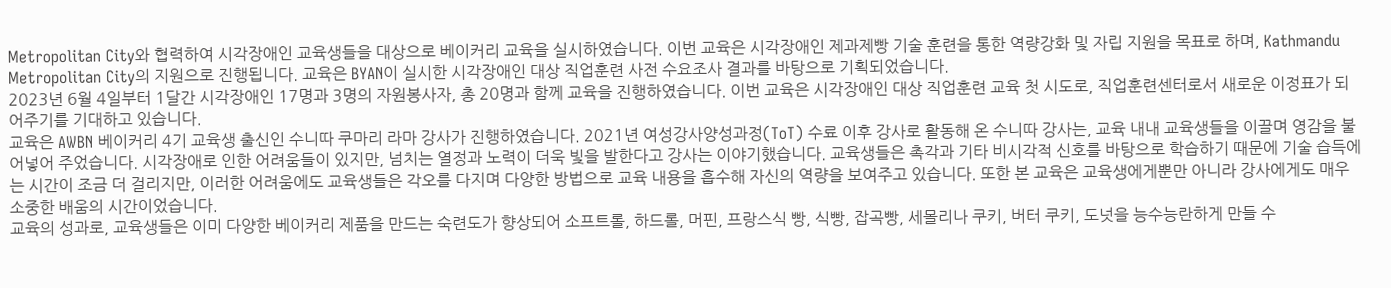Metropolitan City와 협력하여 시각장애인 교육생들을 대상으로 베이커리 교육을 실시하였습니다. 이번 교육은 시각장애인 제과제빵 기술 훈련을 통한 역량강화 및 자립 지원을 목표로 하며, Kathmandu Metropolitan City의 지원으로 진행됩니다. 교육은 BYAN이 실시한 시각장애인 대상 직업훈련 사전 수요조사 결과를 바탕으로 기획되었습니다.
2023년 6월 4일부터 1달간 시각장애인 17명과 3명의 자원봉사자, 총 20명과 함께 교육을 진행하였습니다. 이번 교육은 시각장애인 대상 직업훈련 교육 첫 시도로, 직업훈련센터로서 새로운 이정표가 되어주기를 기대하고 있습니다.
교육은 AWBN 베이커리 4기 교육생 출신인 수니따 쿠마리 라마 강사가 진행하였습니다. 2021년 여성강사양성과정(ToT) 수료 이후 강사로 활동해 온 수니따 강사는, 교육 내내 교육생들을 이끌며 영감을 불어넣어 주었습니다. 시각장애로 인한 어려움들이 있지만, 넘치는 열정과 노력이 더욱 빛을 발한다고 강사는 이야기했습니다. 교육생들은 촉각과 기타 비시각적 신호를 바탕으로 학습하기 때문에 기술 습득에는 시간이 조금 더 걸리지만, 이러한 어려움에도 교육생들은 각오를 다지며 다양한 방법으로 교육 내용을 흡수해 자신의 역량을 보여주고 있습니다. 또한 본 교육은 교육생에게뿐만 아니라 강사에게도 매우 소중한 배움의 시간이었습니다.
교육의 성과로, 교육생들은 이미 다양한 베이커리 제품을 만드는 숙련도가 향상되어 소프트롤, 하드롤, 머핀, 프랑스식 빵, 식빵, 잡곡빵, 세몰리나 쿠키, 버터 쿠키, 도넛을 능수능란하게 만들 수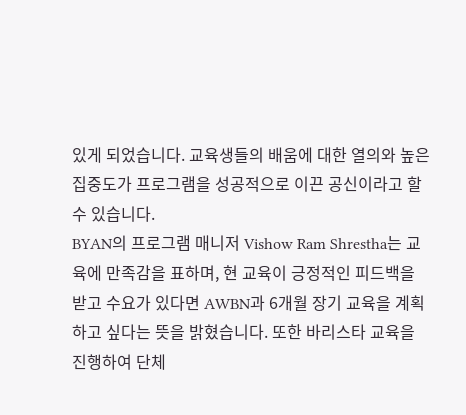있게 되었습니다. 교육생들의 배움에 대한 열의와 높은 집중도가 프로그램을 성공적으로 이끈 공신이라고 할 수 있습니다.
BYAN의 프로그램 매니저 Vishow Ram Shrestha는 교육에 만족감을 표하며, 현 교육이 긍정적인 피드백을 받고 수요가 있다면 AWBN과 6개월 장기 교육을 계획하고 싶다는 뜻을 밝혔습니다. 또한 바리스타 교육을 진행하여 단체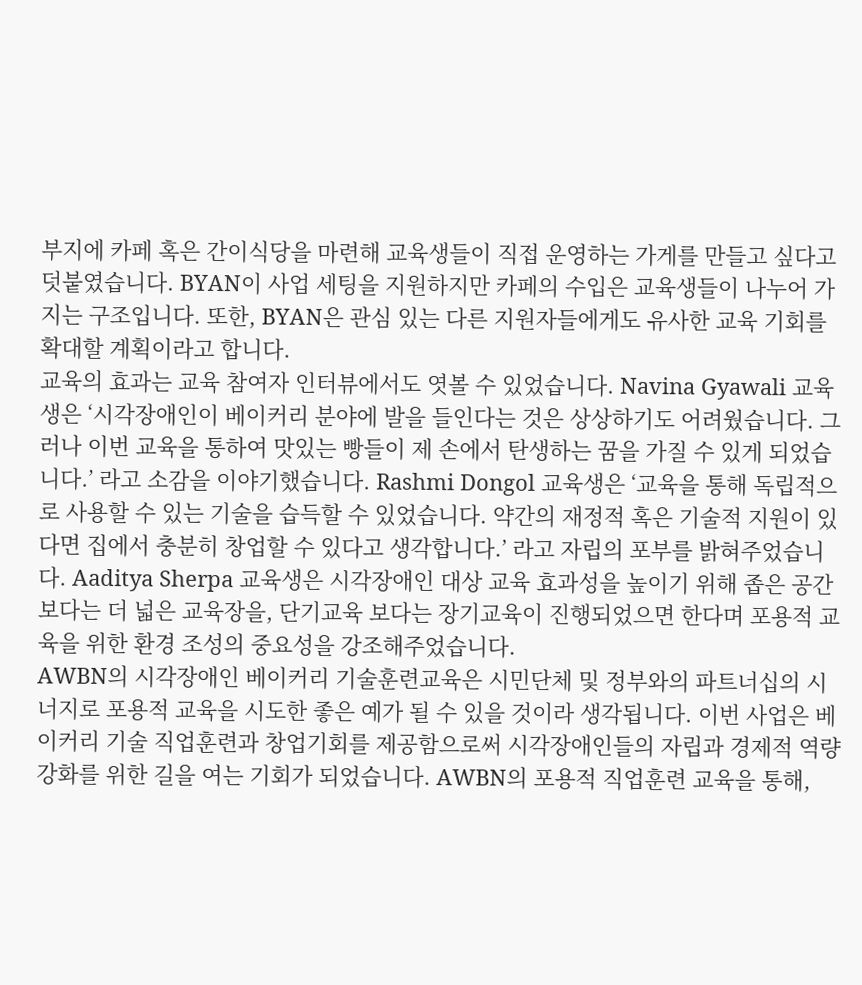부지에 카페 혹은 간이식당을 마련해 교육생들이 직접 운영하는 가게를 만들고 싶다고 덧붙였습니다. BYAN이 사업 세팅을 지원하지만 카페의 수입은 교육생들이 나누어 가지는 구조입니다. 또한, BYAN은 관심 있는 다른 지원자들에게도 유사한 교육 기회를 확대할 계획이라고 합니다.
교육의 효과는 교육 참여자 인터뷰에서도 엿볼 수 있었습니다. Navina Gyawali 교육생은 ‘시각장애인이 베이커리 분야에 발을 들인다는 것은 상상하기도 어려웠습니다. 그러나 이번 교육을 통하여 맛있는 빵들이 제 손에서 탄생하는 꿈을 가질 수 있게 되었습니다.’ 라고 소감을 이야기했습니다. Rashmi Dongol 교육생은 ‘교육을 통해 독립적으로 사용할 수 있는 기술을 습득할 수 있었습니다. 약간의 재정적 혹은 기술적 지원이 있다면 집에서 충분히 창업할 수 있다고 생각합니다.’ 라고 자립의 포부를 밝혀주었습니다. Aaditya Sherpa 교육생은 시각장애인 대상 교육 효과성을 높이기 위해 좁은 공간보다는 더 넓은 교육장을, 단기교육 보다는 장기교육이 진행되었으면 한다며 포용적 교육을 위한 환경 조성의 중요성을 강조해주었습니다.
AWBN의 시각장애인 베이커리 기술훈련교육은 시민단체 및 정부와의 파트너십의 시너지로 포용적 교육을 시도한 좋은 예가 될 수 있을 것이라 생각됩니다. 이번 사업은 베이커리 기술 직업훈련과 창업기회를 제공함으로써 시각장애인들의 자립과 경제적 역량강화를 위한 길을 여는 기회가 되었습니다. AWBN의 포용적 직업훈련 교육을 통해,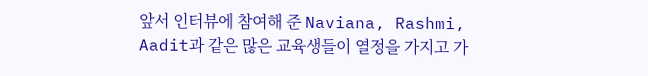앞서 인터뷰에 참여해 준 Naviana, Rashmi, Aadit과 같은 많은 교육생들이 열정을 가지고 가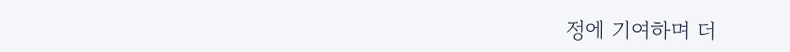정에 기여하며 더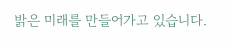밝은 미래를 만들어가고 있습니다.